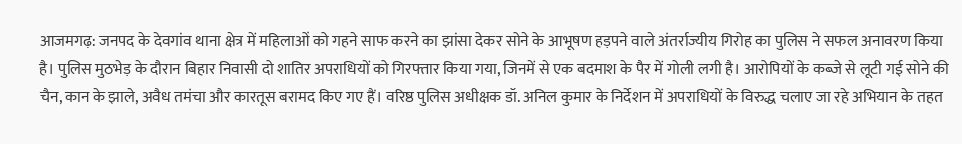आजमगढ़: जनपद के देवगांव थाना क्षेत्र में महिलाओं को गहने साफ करने का झांसा देकर सोने के आभूषण हड़पने वाले अंतर्राज्यीय गिरोह का पुलिस ने सफल अनावरण किया है। पुलिस मुठभेड़ के दौरान बिहार निवासी दो शातिर अपराधियों को गिरफ्तार किया गया, जिनमें से एक बदमाश के पैर में गोली लगी है। आरोपियों के कब्जे से लूटी गई सोने की चैन, कान के झाले, अवैध तमंचा और कारतूस बरामद किए गए हैं। वरिष्ठ पुलिस अधीक्षक डॉ. अनिल कुमार के निर्देशन में अपराधियों के विरुद्ध चलाए जा रहे अभियान के तहत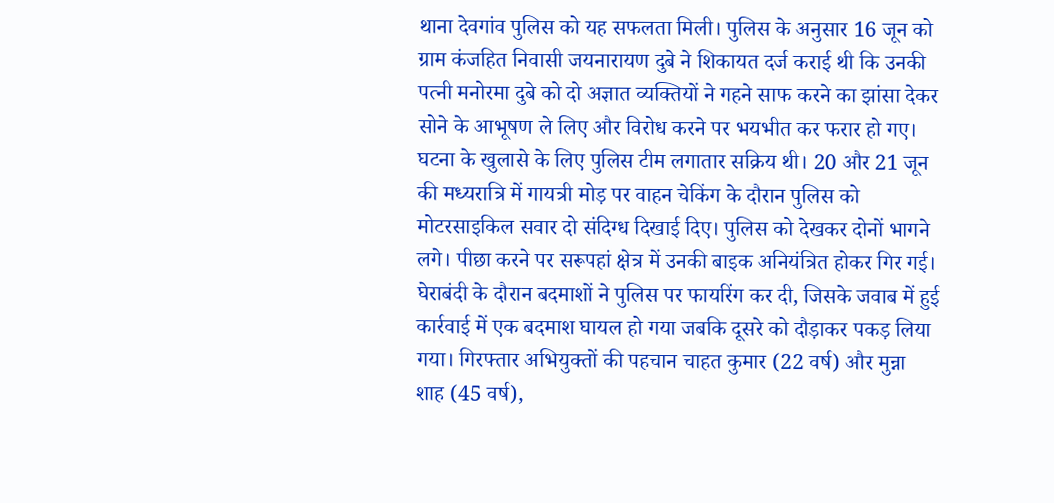थाना देवगांव पुलिस को यह सफलता मिली। पुलिस के अनुसार 16 जून को ग्राम कंजहित निवासी जयनारायण दुबे ने शिकायत दर्ज कराई थी कि उनकी पत्नी मनोरमा दुबे को दो अज्ञात व्यक्तियों ने गहने साफ करने का झांसा देकर सोने के आभूषण ले लिए और विरोध करने पर भयभीत कर फरार हो गए। घटना के खुलासे के लिए पुलिस टीम लगातार सक्रिय थी। 20 और 21 जून की मध्यरात्रि में गायत्री मोड़ पर वाहन चेकिंग के दौरान पुलिस को मोटरसाइकिल सवार दो संदिग्ध दिखाई दिए। पुलिस को देखकर दोनों भागने लगे। पीछा करने पर सरूपहां क्षेत्र में उनकी बाइक अनियंत्रित होकर गिर गई। घेराबंदी के दौरान बदमाशों ने पुलिस पर फायरिंग कर दी, जिसके जवाब में हुई कार्रवाई में एक बदमाश घायल हो गया जबकि दूसरे को दौड़ाकर पकड़ लिया गया। गिरफ्तार अभियुक्तों की पहचान चाहत कुमार (22 वर्ष) और मुन्ना शाह (45 वर्ष),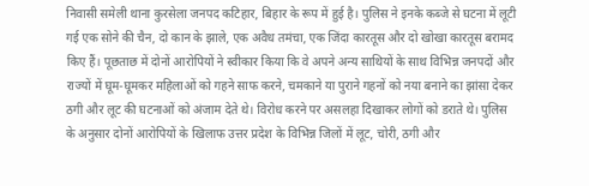निवासी समेली थाना कुरसेला जनपद कटिहार, बिहार के रूप में हुई है। पुलिस ने इनके कब्जे से घटना में लूटी गई एक सोने की चैन, दो कान के झाले, एक अवैध तमंचा, एक जिंदा कारतूस और दो खोखा कारतूस बरामद किए हैं। पूछताछ में दोनों आरोपियों ने स्वीकार किया कि वे अपने अन्य साथियों के साथ विभिन्न जनपदों और राज्यों में घूम-घूमकर महिलाओं को गहने साफ करने, चमकाने या पुराने गहनों को नया बनाने का झांसा देकर ठगी और लूट की घटनाओं को अंजाम देते थे। विरोध करने पर असलहा दिखाकर लोगों को डराते थे। पुलिस के अनुसार दोनों आरोपियों के खिलाफ उत्तर प्रदेश के विभिन्न जिलों में लूट, चोरी, ठगी और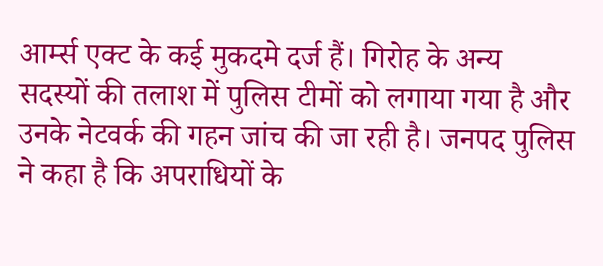आर्म्स एक्ट के कई मुकदमे दर्ज हैं। गिरोह के अन्य सदस्यों की तलाश में पुलिस टीमों को लगाया गया है और उनके नेटवर्क की गहन जांच की जा रही है। जनपद पुलिस ने कहा है कि अपराधियों के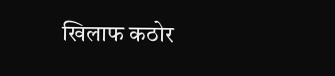खिलाफ कठोर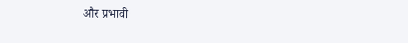और प्रभावी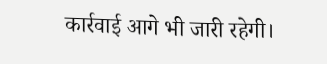कार्रवाई आगे भी जारी रहेगी।